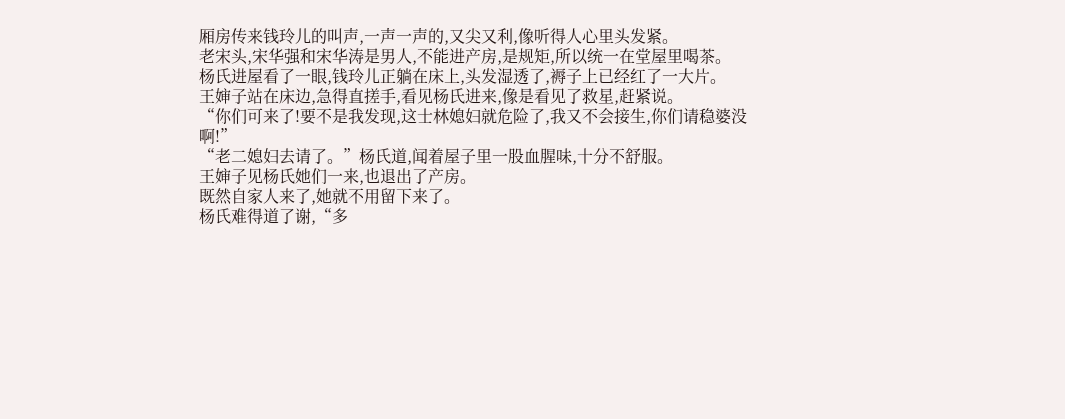厢房传来钱玲儿的叫声,一声一声的,又尖又利,像听得人心里头发紧。
老宋头,宋华强和宋华涛是男人,不能进产房,是规矩,所以统一在堂屋里喝茶。
杨氏进屋看了一眼,钱玲儿正躺在床上,头发湿透了,褥子上已经红了一大片。
王婶子站在床边,急得直搓手,看见杨氏进来,像是看见了救星,赶紧说。
“你们可来了!要不是我发现,这士林媳妇就危险了,我又不会接生,你们请稳婆没啊!”
“老二媳妇去请了。”杨氏道,闻着屋子里一股血腥味,十分不舒服。
王婶子见杨氏她们一来,也退出了产房。
既然自家人来了,她就不用留下来了。
杨氏难得道了谢,“多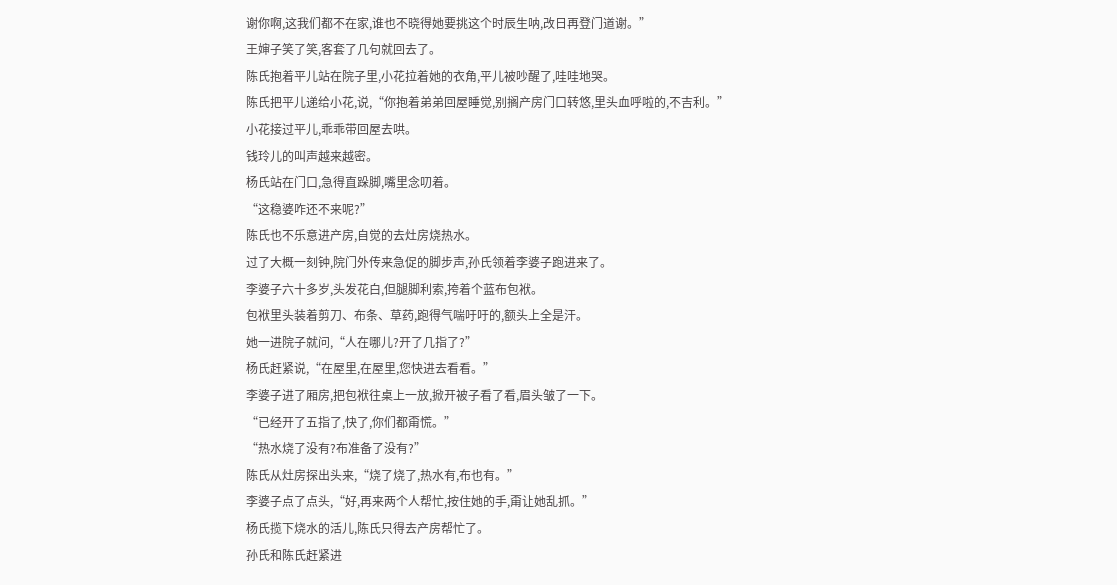谢你啊,这我们都不在家,谁也不晓得她要挑这个时辰生呐,改日再登门道谢。”
王婶子笑了笑,客套了几句就回去了。
陈氏抱着平儿站在院子里,小花拉着她的衣角,平儿被吵醒了,哇哇地哭。
陈氏把平儿递给小花,说,“你抱着弟弟回屋睡觉,别搁产房门口转悠,里头血呼啦的,不吉利。”
小花接过平儿,乖乖带回屋去哄。
钱玲儿的叫声越来越密。
杨氏站在门口,急得直跺脚,嘴里念叨着。
“这稳婆咋还不来呢?”
陈氏也不乐意进产房,自觉的去灶房烧热水。
过了大概一刻钟,院门外传来急促的脚步声,孙氏领着李婆子跑进来了。
李婆子六十多岁,头发花白,但腿脚利索,挎着个蓝布包袱。
包袱里头装着剪刀、布条、草药,跑得气喘吁吁的,额头上全是汗。
她一进院子就问,“人在哪儿?开了几指了?”
杨氏赶紧说,“在屋里,在屋里,您快进去看看。”
李婆子进了厢房,把包袱往桌上一放,掀开被子看了看,眉头皱了一下。
“已经开了五指了,快了,你们都甭慌。”
“热水烧了没有?布准备了没有?”
陈氏从灶房探出头来,“烧了烧了,热水有,布也有。”
李婆子点了点头,“好,再来两个人帮忙,按住她的手,甭让她乱抓。”
杨氏揽下烧水的活儿,陈氏只得去产房帮忙了。
孙氏和陈氏赶紧进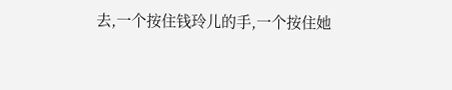去,一个按住钱玲儿的手,一个按住她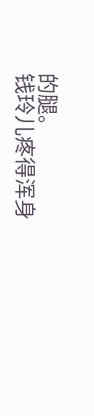的腿。
钱玲儿疼得浑身